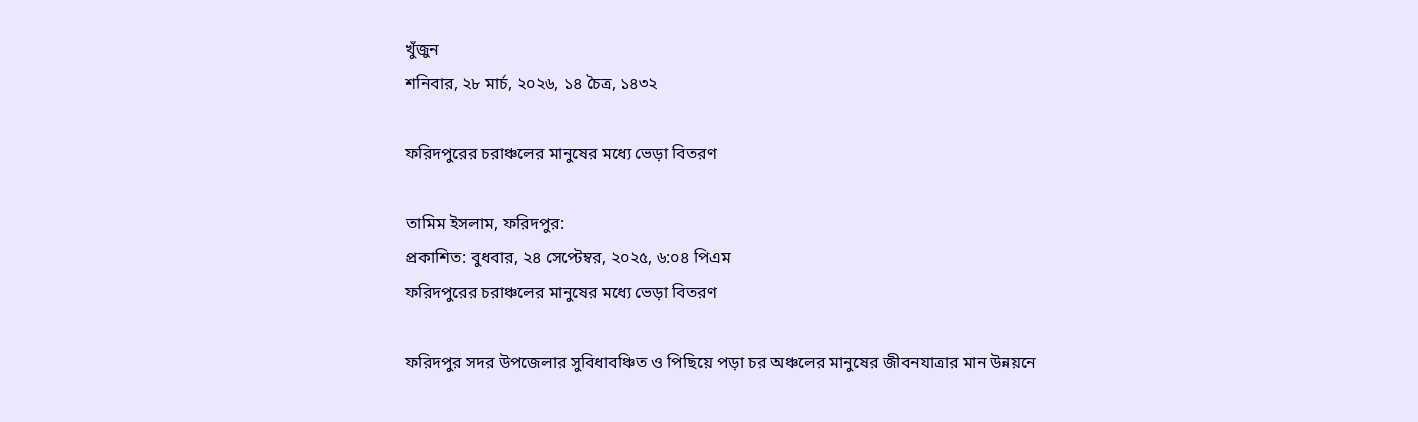খুঁজুন
শনিবার, ২৮ মার্চ, ২০২৬, ১৪ চৈত্র, ১৪৩২

ফরিদপুরের চরাঞ্চলের মানুষের মধ্যে ভেড়া বিতরণ

তামিম ইসলাম, ফরিদপুর:
প্রকাশিত: বুধবার, ২৪ সেপ্টেম্বর, ২০২৫, ৬:০৪ পিএম
ফরিদপুরের চরাঞ্চলের মানুষের মধ্যে ভেড়া বিতরণ

ফরিদপুর সদর উপজেলার সুবিধাবঞ্চিত ও পিছিয়ে পড়া চর অঞ্চলের মানুষের জীবনযাত্রার মান উন্নয়নে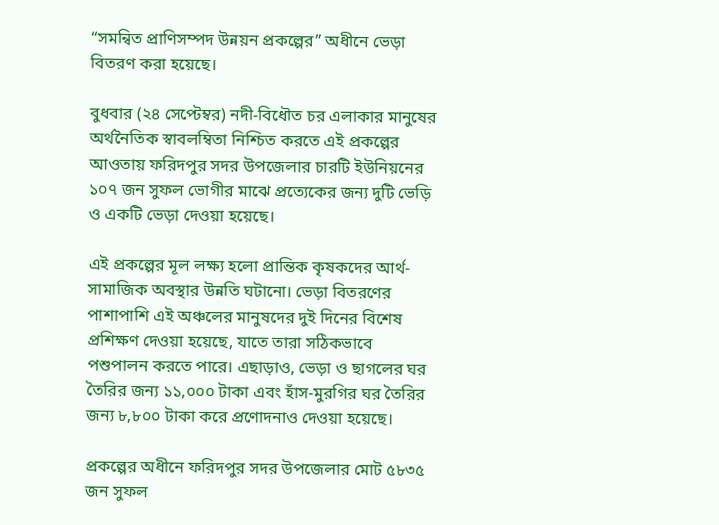“সমন্বিত প্রাণিসম্পদ উন্নয়ন প্রকল্পের” অধীনে ভেড়া বিতরণ করা হয়েছে।

বুধবার (২৪ সেপ্টেম্বর) নদী-বিধৌত চর এলাকার মানুষের অর্থনৈতিক স্বাবলম্বিতা নিশ্চিত করতে এই প্রকল্পের আওতায় ফরিদপুর সদর উপজেলার চারটি ইউনিয়নের ১০৭ জন সুফল ভোগীর মাঝে প্রত্যেকের জন্য দুটি ভেড়ি ও একটি ভেড়া দেওয়া হয়েছে।

এই প্রকল্পের মূল লক্ষ্য হলো প্রান্তিক কৃষকদের আর্থ-সামাজিক অবস্থার উন্নতি ঘটানো। ভেড়া বিতরণের পাশাপাশি এই অঞ্চলের মানুষদের দুই দিনের বিশেষ প্রশিক্ষণ দেওয়া হয়েছে, যাতে তারা সঠিকভাবে পশুপালন করতে পারে। এছাড়াও, ভেড়া ও ছাগলের ঘর তৈরির জন্য ১১,০০০ টাকা এবং হাঁস-মুরগির ঘর তৈরির জন্য ৮,৮০০ টাকা করে প্রণোদনাও দেওয়া হয়েছে।

প্রকল্পের অধীনে ফরিদপুর সদর উপজেলার মোট ৫৮৩৫ জন সুফল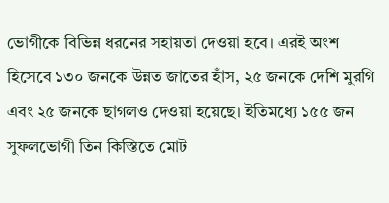ভোগীকে বিভিন্ন ধরনের সহায়তা দেওয়া হবে। এরই অংশ হিসেবে ১৩০ জনকে উন্নত জাতের হাঁস, ২৫ জনকে দেশি মুরগি এবং ২৫ জনকে ছাগলও দেওয়া হয়েছে। ইতিমধ্যে ১৫৫ জন সুফলভোগী তিন কিস্তিতে মোট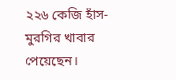২২৬ কেজি হাঁস-মুরগির খাবার পেয়েছেন।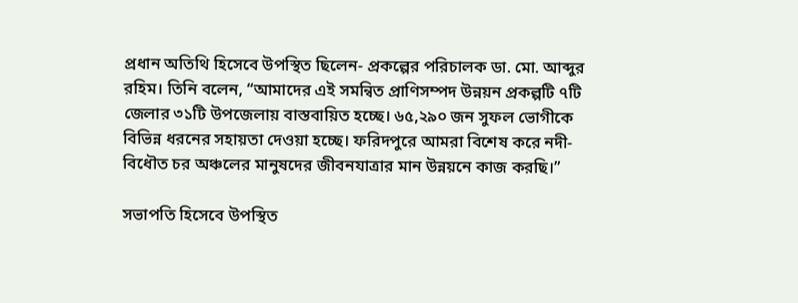প্রধান অতিথি হিসেবে উপস্থিত ছিলেন- প্রকল্পের পরিচালক ডা. মো. আব্দুর রহিম। তিনি বলেন, “আমাদের এই সমন্বিত প্রাণিসম্পদ উন্নয়ন প্রকল্পটি ৭টি জেলার ৩১টি উপজেলায় বাস্তবায়িত হচ্ছে। ৬৫,২৯০ জন সুফল ভোগীকে বিভিন্ন ধরনের সহায়তা দেওয়া হচ্ছে। ফরিদপুরে আমরা বিশেষ করে নদী-বিধৌত চর অঞ্চলের মানুষদের জীবনযাত্রার মান উন্নয়নে কাজ করছি।”

সভাপতি হিসেবে উপস্থিত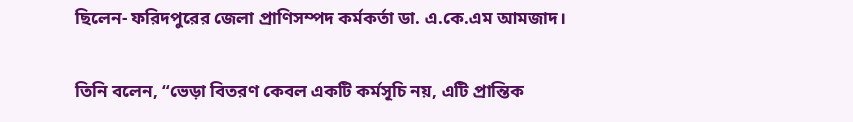ছিলেন- ফরিদপুরের জেলা প্রাণিসম্পদ কর্মকর্তা ডা. এ.কে.এম আমজাদ।

তিনি বলেন, “ভেড়া বিতরণ কেবল একটি কর্মসূচি নয়, এটি প্রান্তিক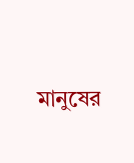মানুষের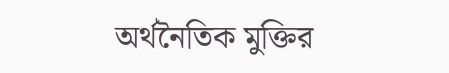অর্থনৈতিক মুক্তির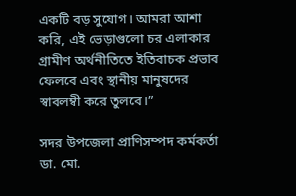একটি বড় সুযোগ। আমরা আশা করি, এই ভেড়াগুলো চর এলাকার গ্রামীণ অর্থনীতিতে ইতিবাচক প্রভাব ফেলবে এবং স্থানীয় মানুষদের স্বাবলম্বী করে তুলবে।”

সদর উপজেলা প্রাণিসম্পদ কর্মকর্তা ডা. মো.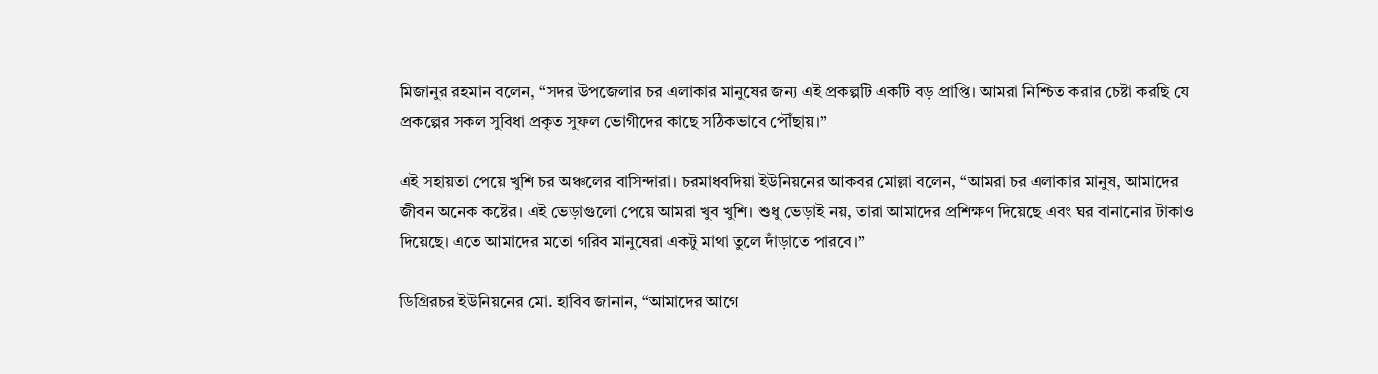মিজানুর রহমান বলেন, “সদর উপজেলার চর এলাকার মানুষের জন্য এই প্রকল্পটি একটি বড় প্রাপ্তি। আমরা নিশ্চিত করার চেষ্টা করছি যে প্রকল্পের সকল সুবিধা প্রকৃত সুফল ভোগীদের কাছে সঠিকভাবে পৌঁছায়।”

এই সহায়তা পেয়ে খুশি চর অঞ্চলের বাসিন্দারা। চরমাধবদিয়া ইউনিয়নের আকবর মোল্লা বলেন, “আমরা চর এলাকার মানুষ, আমাদের জীবন অনেক কষ্টের। এই ভেড়াগুলো পেয়ে আমরা খুব খুশি। শুধু ভেড়াই নয়, তারা আমাদের প্রশিক্ষণ দিয়েছে এবং ঘর বানানোর টাকাও দিয়েছে। এতে আমাদের মতো গরিব মানুষেরা একটু মাথা তুলে দাঁড়াতে পারবে।”

ডিগ্রিরচর ইউনিয়নের মো. হাবিব জানান, “আমাদের আগে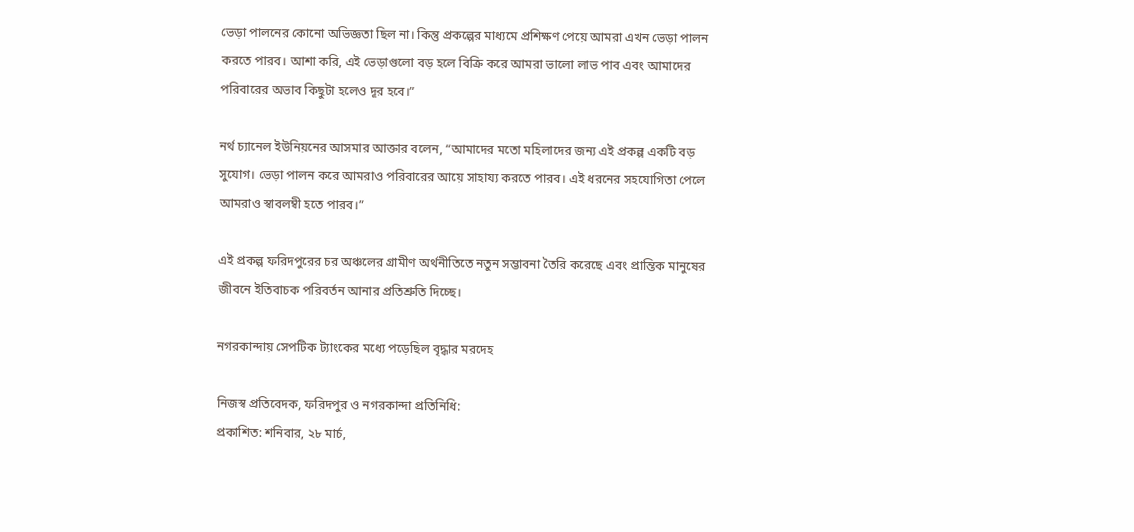ভেড়া পালনের কোনো অভিজ্ঞতা ছিল না। কিন্তু প্রকল্পের মাধ্যমে প্রশিক্ষণ পেয়ে আমরা এখন ভেড়া পালন করতে পারব। আশা করি, এই ভেড়াগুলো বড় হলে বিক্রি করে আমরা ভালো লাভ পাব এবং আমাদের পরিবারের অভাব কিছুটা হলেও দূর হবে।”

নর্থ চ্যানেল ইউনিয়নের আসমার আক্তার বলেন, “আমাদের মতো মহিলাদের জন্য এই প্রকল্প একটি বড় সুযোগ। ভেড়া পালন করে আমরাও পরিবারের আয়ে সাহায্য করতে পারব। এই ধরনের সহযোগিতা পেলে আমরাও স্বাবলম্বী হতে পারব।”

এই প্রকল্প ফরিদপুরের চর অঞ্চলের গ্রামীণ অর্থনীতিতে নতুন সম্ভাবনা তৈরি করেছে এবং প্রান্তিক মানুষের জীবনে ইতিবাচক পরিবর্তন আনার প্রতিশ্রুতি দিচ্ছে।

নগরকান্দায় সেপটিক ট্যাংকের মধ্যে পড়েছিল বৃদ্ধার মরদেহ

নিজস্ব প্রতিবেদক, ফরিদপুর ও নগরকান্দা প্রতিনিধি:
প্রকাশিত: শনিবার, ২৮ মার্চ,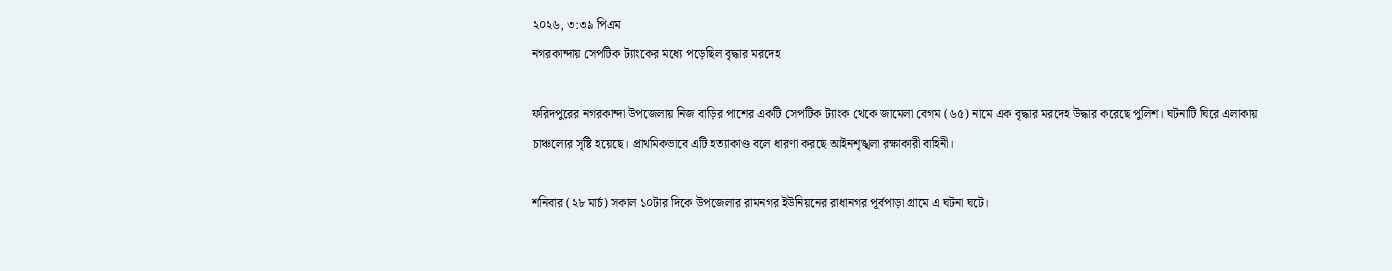২০২৬, ৩:৩৯ পিএম
নগরকান্দায় সেপটিক ট্যাংকের মধ্যে পড়েছিল বৃদ্ধার মরদেহ

ফরিদপুরের নগরকান্দা উপজেলায় নিজ বাড়ির পাশের একটি সেপটিক ট্যাংক থেকে জামেলা বেগম (৬৫) নামে এক বৃদ্ধার মরদেহ উদ্ধার করেছে পুলিশ। ঘটনাটি ঘিরে এলাকায় চাঞ্চল্যের সৃষ্টি হয়েছে। প্রাথমিকভাবে এটি হত্যাকাণ্ড বলে ধারণা করছে আইনশৃঙ্খলা রক্ষাকারী বাহিনী।

শনিবার (২৮ মার্চ) সকাল ১০টার দিকে উপজেলার রামনগর ইউনিয়নের রাধানগর পূর্বপাড়া গ্রামে এ ঘটনা ঘটে।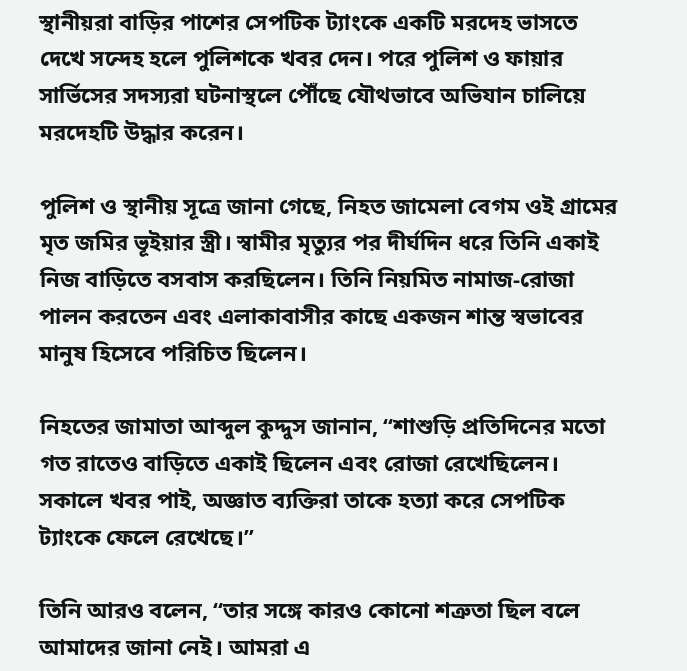স্থানীয়রা বাড়ির পাশের সেপটিক ট্যাংকে একটি মরদেহ ভাসতে দেখে সন্দেহ হলে পুলিশকে খবর দেন। পরে পুলিশ ও ফায়ার সার্ভিসের সদস্যরা ঘটনাস্থলে পৌঁছে যৌথভাবে অভিযান চালিয়ে মরদেহটি উদ্ধার করেন।

পুলিশ ও স্থানীয় সূত্রে জানা গেছে, নিহত জামেলা বেগম ওই গ্রামের মৃত জমির ভূইয়ার স্ত্রী। স্বামীর মৃত্যুর পর দীর্ঘদিন ধরে তিনি একাই নিজ বাড়িতে বসবাস করছিলেন। তিনি নিয়মিত নামাজ-রোজা পালন করতেন এবং এলাকাবাসীর কাছে একজন শান্ত স্বভাবের মানুষ হিসেবে পরিচিত ছিলেন।

নিহতের জামাতা আব্দুল কুদ্দুস জানান, “শাশুড়ি প্রতিদিনের মতো গত রাতেও বাড়িতে একাই ছিলেন এবং রোজা রেখেছিলেন। সকালে খবর পাই, অজ্ঞাত ব্যক্তিরা তাকে হত্যা করে সেপটিক ট্যাংকে ফেলে রেখেছে।”

তিনি আরও বলেন, “তার সঙ্গে কারও কোনো শত্রুতা ছিল বলে আমাদের জানা নেই। আমরা এ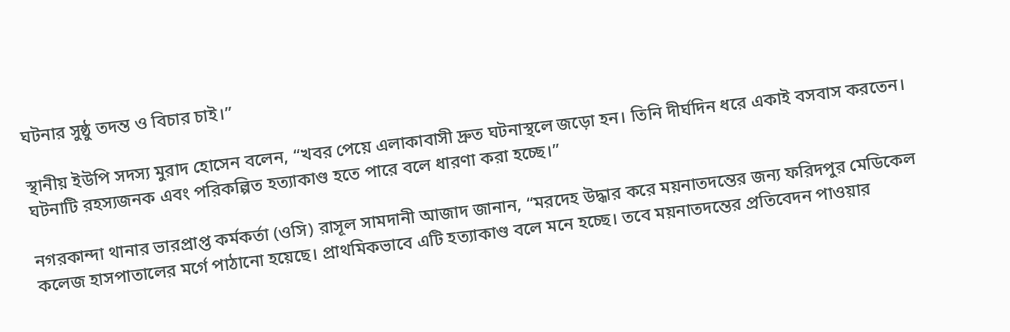ঘটনার সুষ্ঠু তদন্ত ও বিচার চাই।”

স্থানীয় ইউপি সদস্য মুরাদ হোসেন বলেন, “খবর পেয়ে এলাকাবাসী দ্রুত ঘটনাস্থলে জড়ো হন। তিনি দীর্ঘদিন ধরে একাই বসবাস করতেন। ঘটনাটি রহস্যজনক এবং পরিকল্পিত হত্যাকাণ্ড হতে পারে বলে ধারণা করা হচ্ছে।”

নগরকান্দা থানার ভারপ্রাপ্ত কর্মকর্তা (ওসি) রাসূল সামদানী আজাদ জানান, “মরদেহ উদ্ধার করে ময়নাতদন্তের জন্য ফরিদপুর মেডিকেল কলেজ হাসপাতালের মর্গে পাঠানো হয়েছে। প্রাথমিকভাবে এটি হত্যাকাণ্ড বলে মনে হচ্ছে। তবে ময়নাতদন্তের প্রতিবেদন পাওয়ার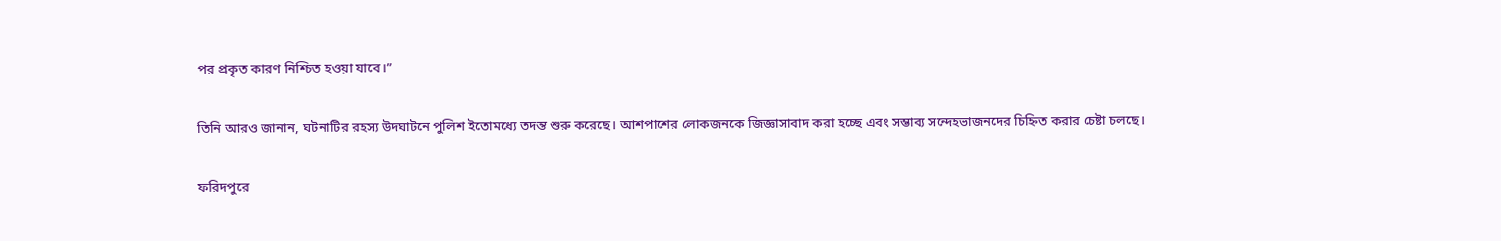পর প্রকৃত কারণ নিশ্চিত হওয়া যাবে।”

তিনি আরও জানান, ঘটনাটির রহস্য উদঘাটনে পুলিশ ইতোমধ্যে তদন্ত শুরু করেছে। আশপাশের লোকজনকে জিজ্ঞাসাবাদ করা হচ্ছে এবং সম্ভাব্য সন্দেহভাজনদের চিহ্নিত করার চেষ্টা চলছে।

ফরিদপুরে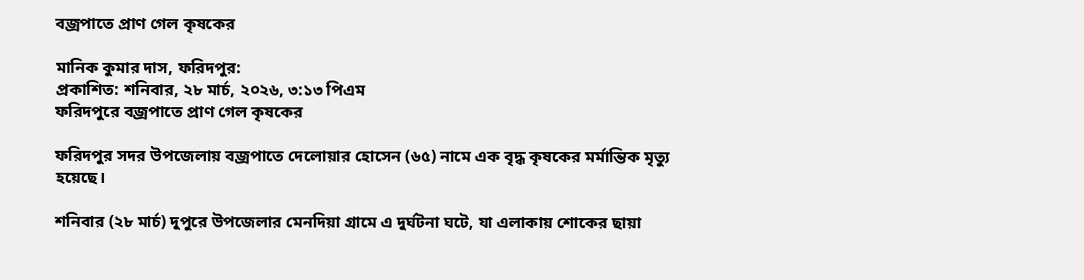বজ্রপাতে প্রাণ গেল কৃষকের

মানিক কুমার দাস, ফরিদপুর:
প্রকাশিত: শনিবার, ২৮ মার্চ, ২০২৬, ৩:১৩ পিএম
ফরিদপুরে বজ্রপাতে প্রাণ গেল কৃষকের

ফরিদপুর সদর উপজেলায় বজ্রপাতে দেলোয়ার হোসেন (৬৫) নামে এক বৃদ্ধ কৃষকের মর্মান্তিক মৃত্যু হয়েছে।

শনিবার (২৮ মার্চ) দুপুরে উপজেলার মেনদিয়া গ্রামে এ দুর্ঘটনা ঘটে, যা এলাকায় শোকের ছায়া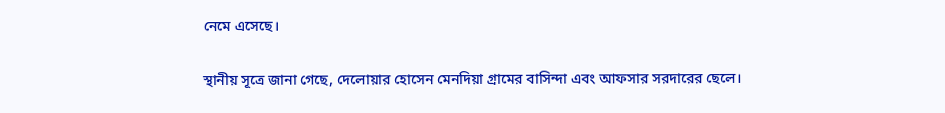নেমে এসেছে।

স্থানীয় সূত্রে জানা গেছে, দেলোয়ার হোসেন মেনদিয়া গ্রামের বাসিন্দা এবং আফসার সরদারের ছেলে।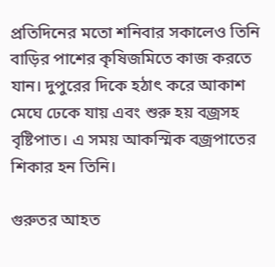প্রতিদিনের মতো শনিবার সকালেও তিনি বাড়ির পাশের কৃষিজমিতে কাজ করতে যান। দুপুরের দিকে হঠাৎ করে আকাশ মেঘে ঢেকে যায় এবং শুরু হয় বজ্রসহ বৃষ্টিপাত। এ সময় আকস্মিক বজ্রপাতের শিকার হন তিনি।

গুরুতর আহত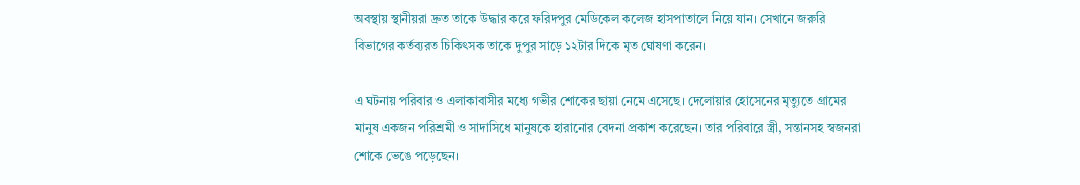অবস্থায় স্থানীয়রা দ্রুত তাকে উদ্ধার করে ফরিদপুর মেডিকেল কলেজ হাসপাতালে নিয়ে যান। সেখানে জরুরি বিভাগের কর্তব্যরত চিকিৎসক তাকে দুপুর সাড়ে ১২টার দিকে মৃত ঘোষণা করেন।

এ ঘটনায় পরিবার ও এলাকাবাসীর মধ্যে গভীর শোকের ছায়া নেমে এসেছে। দেলোয়ার হোসেনের মৃত্যুতে গ্রামের মানুষ একজন পরিশ্রমী ও সাদাসিধে মানুষকে হারানোর বেদনা প্রকাশ করেছেন। তার পরিবারে স্ত্রী, সন্তানসহ স্বজনরা শোকে ভেঙে পড়েছেন।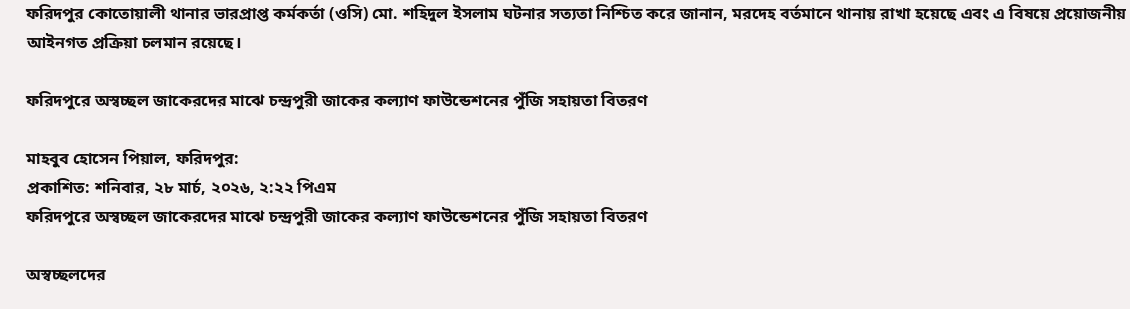ফরিদপুর কোতোয়ালী থানার ভারপ্রাপ্ত কর্মকর্তা (ওসি) মো. শহিদুল ইসলাম ঘটনার সত্যতা নিশ্চিত করে জানান, মরদেহ বর্তমানে থানায় রাখা হয়েছে এবং এ বিষয়ে প্রয়োজনীয় আইনগত প্রক্রিয়া চলমান রয়েছে।

ফরিদপুরে অস্বচ্ছল জাকেরদের মাঝে চন্দ্রপুরী জাকের কল্যাণ ফাউন্ডেশনের পুঁজি সহায়তা বিতরণ

মাহবুব হোসেন পিয়াল, ফরিদপুর:
প্রকাশিত: শনিবার, ২৮ মার্চ, ২০২৬, ২:২২ পিএম
ফরিদপুরে অস্বচ্ছল জাকেরদের মাঝে চন্দ্রপুরী জাকের কল্যাণ ফাউন্ডেশনের পুঁজি সহায়তা বিতরণ

অস্বচ্ছলদের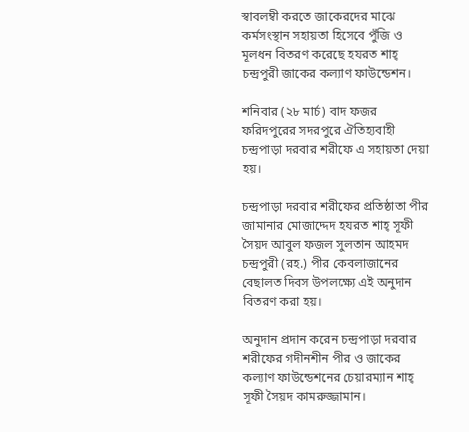স্বাবলম্বী করতে জাকেরদের মাঝে কর্মসংস্থান সহায়তা হিসেবে পুঁজি ও মূলধন বিতরণ করেছে হযরত শাহ্ চন্দ্রপুরী জাকের কল্যাণ ফাউন্ডেশন।

শনিবার (২৮ মার্চ) বাদ ফজর ফরিদপুরের সদরপুরে ঐতিহ্যবাহী চন্দ্রপাড়া দরবার শরীফে এ সহায়তা দেয়া হয়।

চন্দ্রপাড়া দরবার শরীফের প্রতিষ্ঠাতা পীর জামানার মোজাদ্দেদ হযরত শাহ্ সূফী সৈয়দ আবুল ফজল সুলতান আহমদ চন্দ্রপুরী (রহ.) পীর কেবলাজানের বেছালত দিবস উপলক্ষ্যে এই অনুদান বিতরণ করা হয়।

অনুদান প্রদান করেন চন্দ্রপাড়া দরবার শরীফের গদীনশীন পীর ও জাকের কল্যাণ ফাউন্ডেশনের চেয়ারম্যান শাহ্ সূফী সৈয়দ কামরুজ্জামান।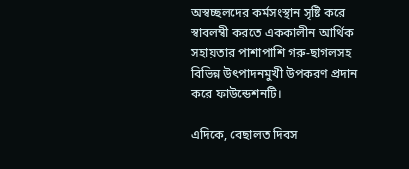অস্বচ্ছলদের কর্মসংস্থান সৃষ্টি করে স্বাবলম্বী করতে এককালীন আর্থিক সহায়তার পাশাপাশি গরু-ছাগলসহ বিভিন্ন উৎপাদনমুখী উপকরণ প্রদান করে ফাউন্ডেশনটি।

এদিকে, বেছালত দিবস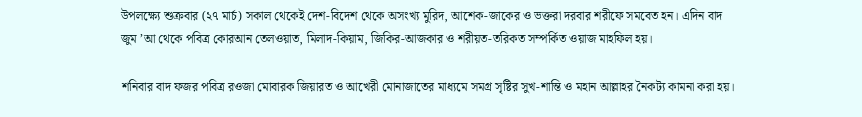উপলক্ষ্যে শুক্রবার (২৭ মার্চ) সকাল থেকেই দেশ-বিদেশ থেকে অসংখ্য মুরিদ, আশেক-জাকের ও ভক্তরা দরবার শরীফে সমবেত হন। এদিন বাদ জুম ’আ থেকে পবিত্র কোরআন তেলওয়াত, মিলাদ-কিয়াম, জিকির-আজকার ও শরীয়ত-তরিকত সম্পর্কিত ওয়াজ মাহফিল হয়।

শনিবার বাদ ফজর পবিত্র রওজা মোবারক জিয়ারত ও আখেরী মোনাজাতের মাধ্যমে সমগ্র সৃষ্টির সুখ-শান্তি ও মহান আল্লাহর নৈকট্য কামনা করা হয়।